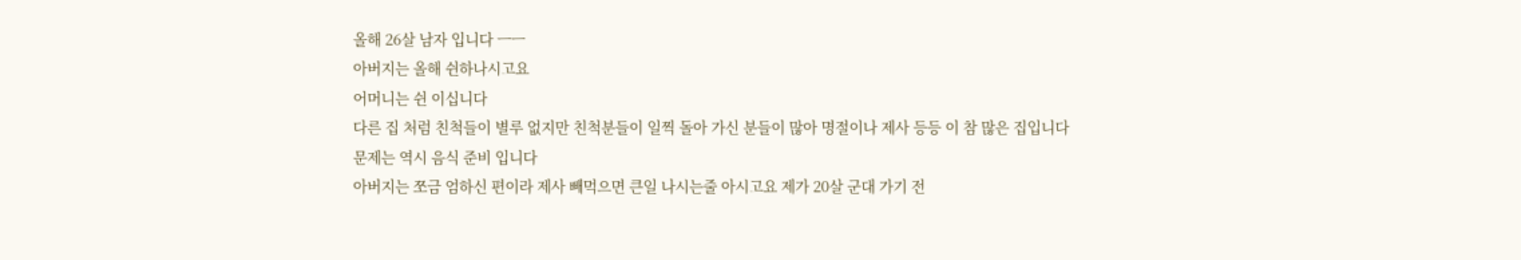올해 26살 남자 입니다 ㅡㅡ
아버지는 올해 쉰하나시고요
어머니는 쉰 이십니다
다른 집 처럼 친척들이 별루 없지만 친척분들이 일찍 돌아 가신 분들이 많아 명절이나 제사 등등 이 참 많은 집입니다
문제는 역시 음식 준비 입니다
아버지는 쪼금 엄하신 편이라 제사 빼먹으면 큰일 나시는줄 아시고요 제가 20살 군대 가기 전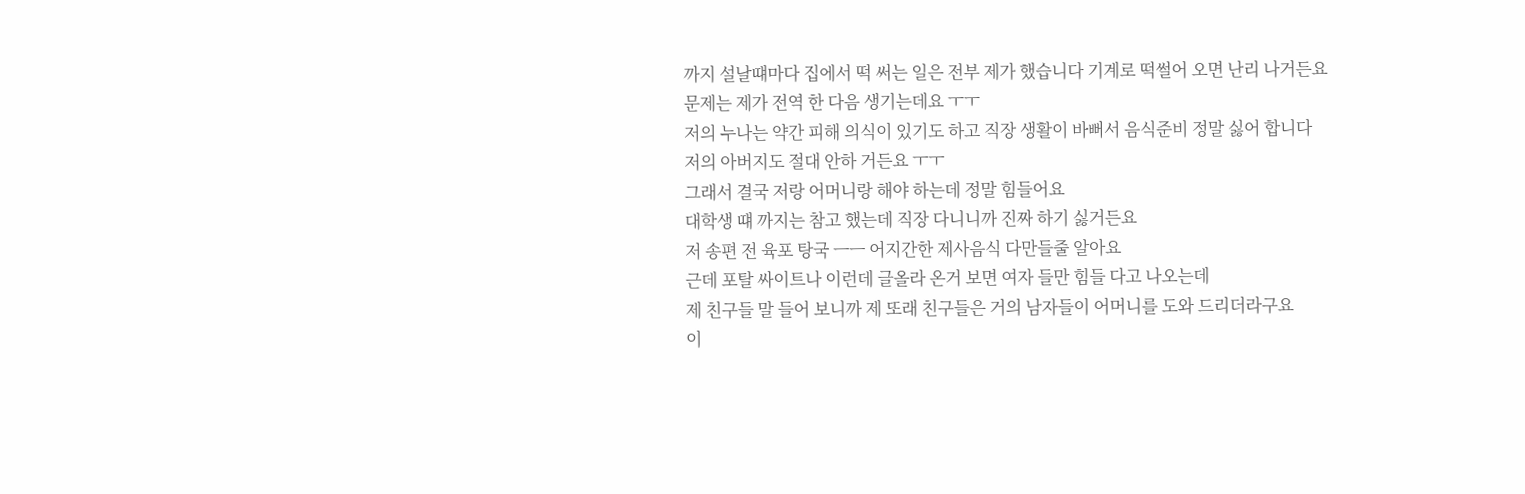까지 설날떄마다 집에서 떡 써는 일은 전부 제가 했습니다 기계로 떡썰어 오면 난리 나거든요
문제는 제가 전역 한 다음 생기는데요 ㅜㅜ
저의 누나는 약간 피해 의식이 있기도 하고 직장 생활이 바뻐서 음식준비 정말 싫어 합니다
저의 아버지도 절대 안하 거든요 ㅜㅜ
그래서 결국 저랑 어머니랑 해야 하는데 정말 힘들어요
대학생 떄 까지는 참고 했는데 직장 다니니까 진짜 하기 싫거든요
저 송편 전 육포 탕국 ㅡㅡ 어지간한 제사음식 다만들줄 알아요
근데 포탈 싸이트나 이런데 글올라 온거 보면 여자 들만 힘들 다고 나오는데
제 친구들 말 들어 보니까 제 또래 친구들은 거의 남자들이 어머니를 도와 드리더라구요
이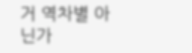거 역차별 아닌가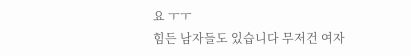요 ㅜㅜ
힘든 남자들도 있습니다 무저건 여자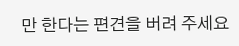만 한다는 편견을 버려 주세요